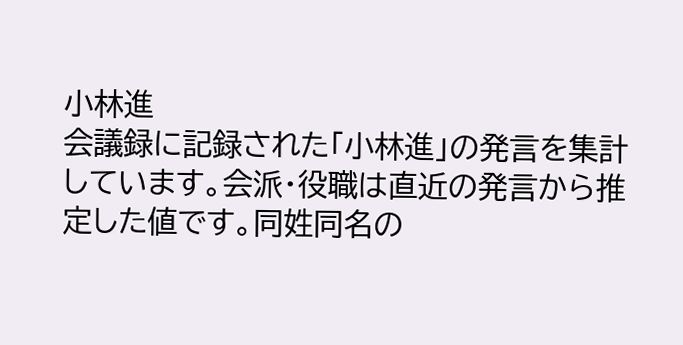小林進
会議録に記録された「小林進」の発言を集計しています。会派・役職は直近の発言から推定した値です。同姓同名の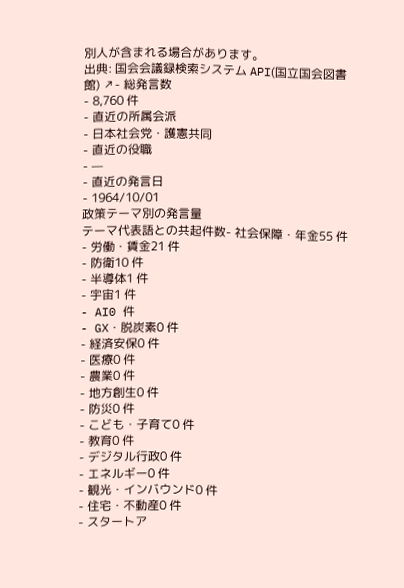別人が含まれる場合があります。
出典: 国会会議録検索システム API(国立国会図書館) ↗- 総発言数
- 8,760 件
- 直近の所属会派
- 日本社会党・護憲共同
- 直近の役職
- —
- 直近の発言日
- 1964/10/01
政策テーマ別の発言量
テーマ代表語との共起件数- 社会保障・年金55 件
- 労働・賃金21 件
- 防衛10 件
- 半導体1 件
- 宇宙1 件
- AI0 件
- GX・脱炭素0 件
- 経済安保0 件
- 医療0 件
- 農業0 件
- 地方創生0 件
- 防災0 件
- こども・子育て0 件
- 教育0 件
- デジタル行政0 件
- エネルギー0 件
- 観光・インバウンド0 件
- 住宅・不動産0 件
- スタートア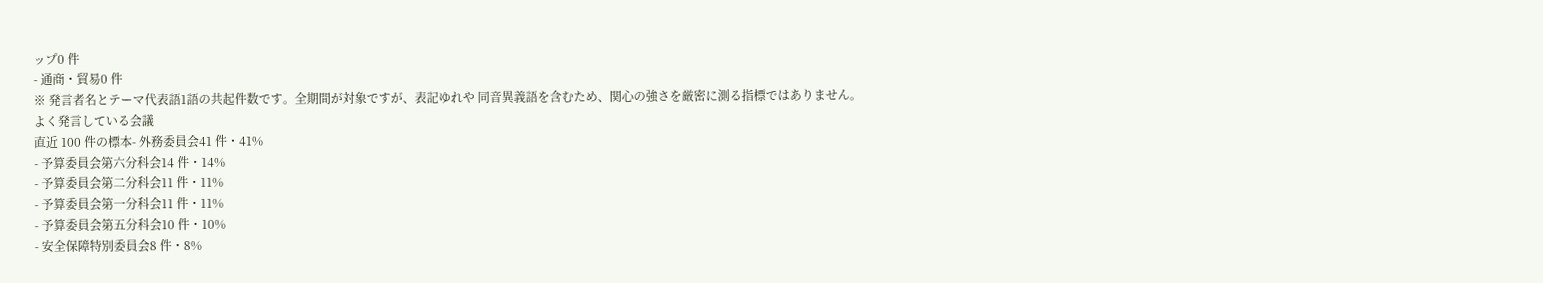ップ0 件
- 通商・貿易0 件
※ 発言者名とテーマ代表語1語の共起件数です。全期間が対象ですが、表記ゆれや 同音異義語を含むため、関心の強さを厳密に測る指標ではありません。
よく発言している会議
直近 100 件の標本- 外務委員会41 件・41%
- 予算委員会第六分科会14 件・14%
- 予算委員会第二分科会11 件・11%
- 予算委員会第一分科会11 件・11%
- 予算委員会第五分科会10 件・10%
- 安全保障特別委員会8 件・8%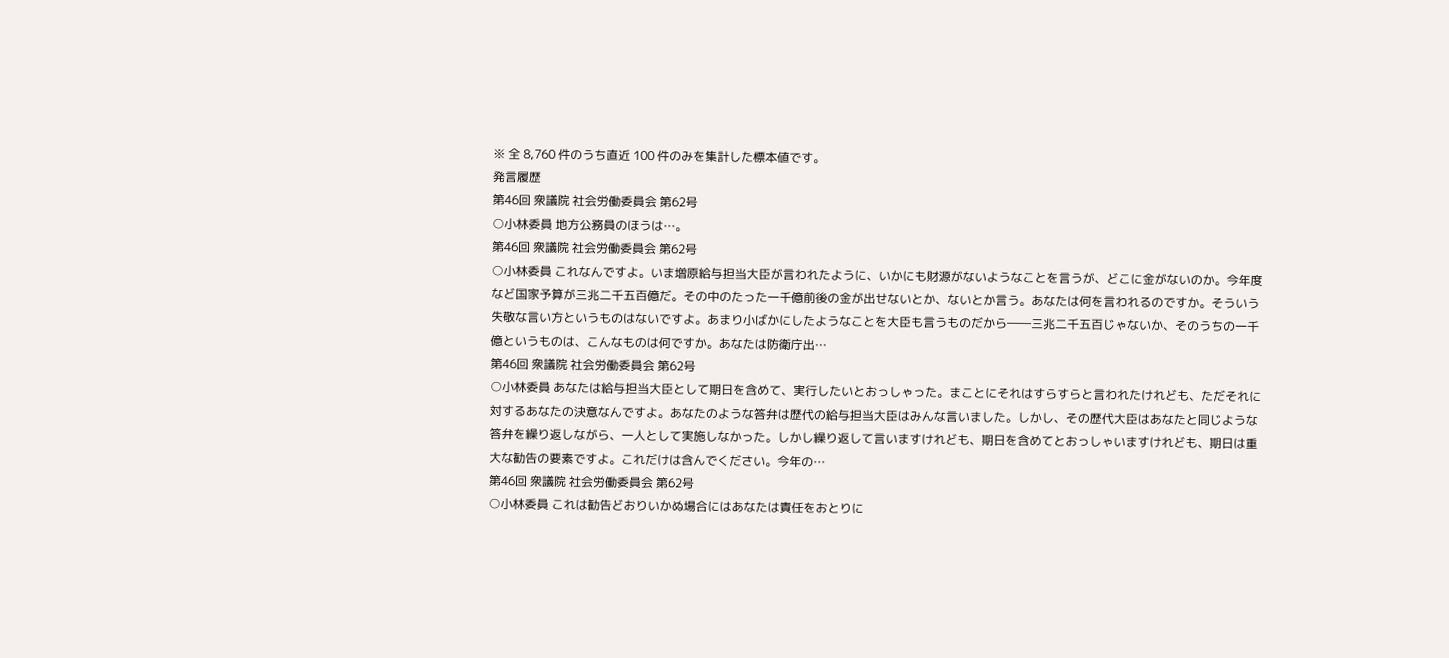※ 全 8,760 件のうち直近 100 件のみを集計した標本値です。
発言履歴
第46回 衆議院 社会労働委員会 第62号
○小林委員 地方公務員のほうは…。
第46回 衆議院 社会労働委員会 第62号
○小林委員 これなんですよ。いま増原給与担当大臣が言われたように、いかにも財源がないようなことを言うが、どこに金がないのか。今年度など国家予算が三兆二千五百億だ。その中のたった一千億前後の金が出せないとか、ないとか言う。あなたは何を言われるのですか。そういう失敬な言い方というものはないですよ。あまり小ばかにしたようなことを大臣も言うものだから――三兆二千五百じゃないか、そのうちの一千億というものは、こんなものは何ですか。あなたは防衛庁出…
第46回 衆議院 社会労働委員会 第62号
○小林委員 あなたは給与担当大臣として期日を含めて、実行したいとおっしゃった。まことにそれはすらすらと言われたけれども、ただそれに対するあなたの決意なんですよ。あなたのような答弁は歴代の給与担当大臣はみんな言いました。しかし、その歴代大臣はあなたと同じような答弁を繰り返しながら、一人として実施しなかった。しかし繰り返して言いますけれども、期日を含めてとおっしゃいますけれども、期日は重大な勧告の要素ですよ。これだけは含んでください。今年の…
第46回 衆議院 社会労働委員会 第62号
○小林委員 これは勧告どおりいかぬ場合にはあなたは責任をおとりに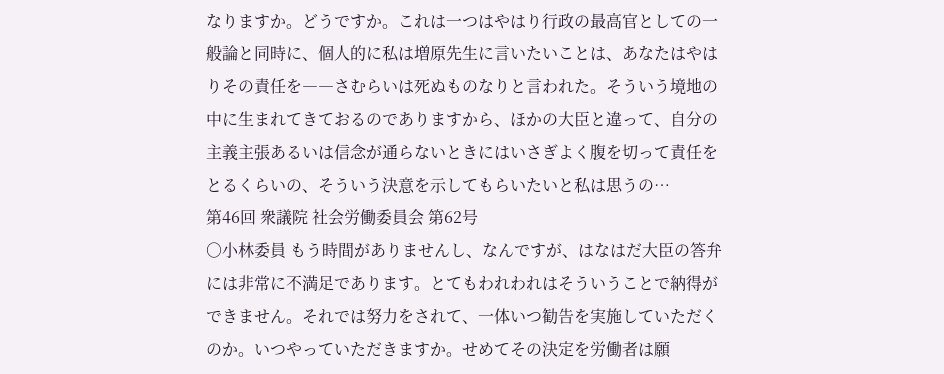なりますか。どうですか。これは一つはやはり行政の最高官としての一般論と同時に、個人的に私は増原先生に言いたいことは、あなたはやはりその責任を――さむらいは死ぬものなりと言われた。そういう境地の中に生まれてきておるのでありますから、ほかの大臣と違って、自分の主義主張あるいは信念が通らないときにはいさぎよく腹を切って責任をとるくらいの、そういう決意を示してもらいたいと私は思うの…
第46回 衆議院 社会労働委員会 第62号
○小林委員 もう時間がありませんし、なんですが、はなはだ大臣の答弁には非常に不満足であります。とてもわれわれはそういうことで納得ができません。それでは努力をされて、一体いつ勧告を実施していただくのか。いつやっていただきますか。せめてその決定を労働者は願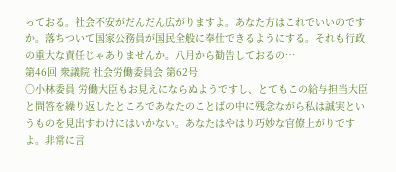っておる。社会不安がだんだん広がりますよ。あなた方はこれでいいのですか。落ちついて国家公務員が国民全般に奉仕できるようにする。それも行政の重大な責任じゃありませんか。八月から勧告しておるの…
第46回 衆議院 社会労働委員会 第62号
○小林委員 労働大臣もお見えにならぬようですし、とてもこの給与担当大臣と問答を繰り返したところであなたのことばの中に残念ながら私は誠実というものを見出すわけにはいかない。あなたはやはり巧妙な官僚上がりですよ。非常に言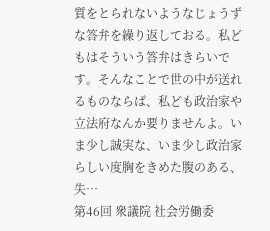質をとられないようなじょうずな答弁を繰り返しておる。私どもはそういう答弁はきらいです。そんなことで世の中が送れるものならば、私ども政治家や立法府なんか要りませんよ。いま少し誠実な、いま少し政治家らしい度胸をきめた腹のある、失…
第46回 衆議院 社会労働委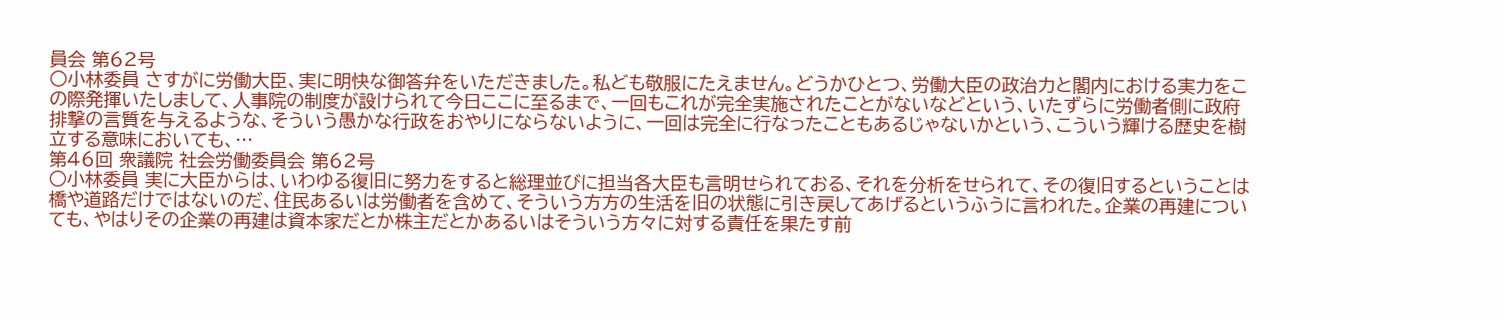員会 第62号
○小林委員 さすがに労働大臣、実に明快な御答弁をいただきました。私ども敬服にたえません。どうかひとつ、労働大臣の政治力と閣内における実力をこの際発揮いたしまして、人事院の制度が設けられて今日ここに至るまで、一回もこれが完全実施されたことがないなどという、いたずらに労働者側に政府排撃の言質を与えるような、そういう愚かな行政をおやりにならないように、一回は完全に行なったこともあるじゃないかという、こういう輝ける歴史を樹立する意味においても、…
第46回 衆議院 社会労働委員会 第62号
○小林委員 実に大臣からは、いわゆる復旧に努力をすると総理並びに担当各大臣も言明せられておる、それを分析をせられて、その復旧するということは橋や道路だけではないのだ、住民あるいは労働者を含めて、そういう方方の生活を旧の状態に引き戻してあげるというふうに言われた。企業の再建についても、やはりその企業の再建は資本家だとか株主だとかあるいはそういう方々に対する責任を果たす前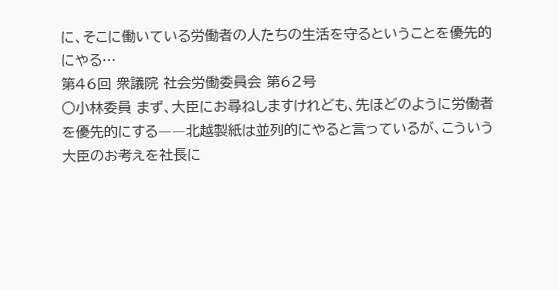に、そこに働いている労働者の人たちの生活を守るということを優先的にやる…
第46回 衆議院 社会労働委員会 第62号
○小林委員 まず、大臣にお尋ねしますけれども、先ほどのように労働者を優先的にする――北越製紙は並列的にやると言っているが、こういう大臣のお考えを社長に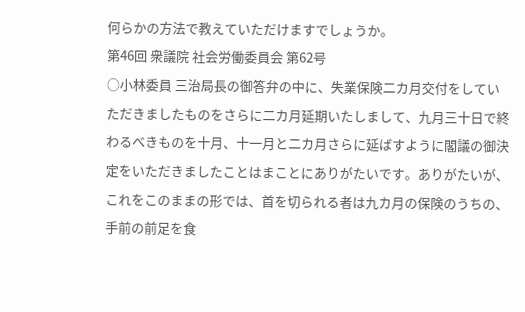何らかの方法で教えていただけますでしょうか。
第46回 衆議院 社会労働委員会 第62号
○小林委員 三治局長の御答弁の中に、失業保険二カ月交付をしていただきましたものをさらに二カ月延期いたしまして、九月三十日で終わるべきものを十月、十一月と二カ月さらに延ばすように閣議の御決定をいただきましたことはまことにありがたいです。ありがたいが、これをこのままの形では、首を切られる者は九カ月の保険のうちの、手前の前足を食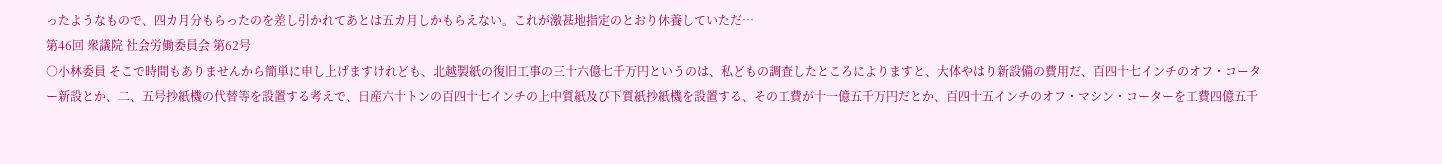ったようなもので、四カ月分もらったのを差し引かれてあとは五カ月しかもらえない。これが激甚地指定のとおり休養していただ…
第46回 衆議院 社会労働委員会 第62号
○小林委員 そこで時間もありませんから簡単に申し上げますけれども、北越製紙の復旧工事の三十六億七千万円というのは、私どもの調査したところによりますと、大体やはり新設備の費用だ、百四十七インチのオフ・コーター新設とか、二、五号抄紙機の代替等を設置する考えで、日産六十トンの百四十七インチの上中質紙及び下質紙抄紙機を設置する、その工費が十一億五千万円だとか、百四十五インチのオフ・マシン・コーターを工費四億五千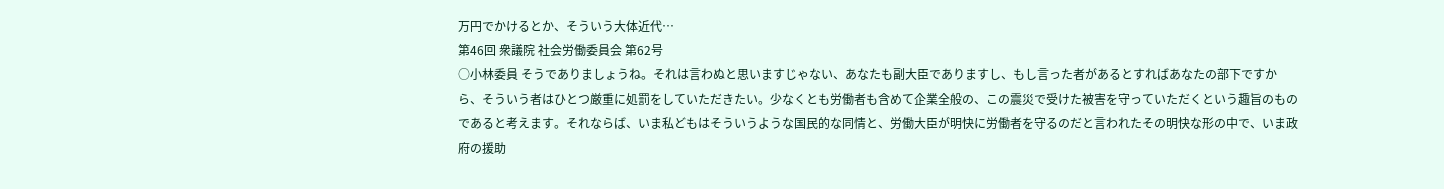万円でかけるとか、そういう大体近代…
第46回 衆議院 社会労働委員会 第62号
○小林委員 そうでありましょうね。それは言わぬと思いますじゃない、あなたも副大臣でありますし、もし言った者があるとすればあなたの部下ですから、そういう者はひとつ厳重に処罰をしていただきたい。少なくとも労働者も含めて企業全般の、この震災で受けた被害を守っていただくという趣旨のものであると考えます。それならば、いま私どもはそういうような国民的な同情と、労働大臣が明快に労働者を守るのだと言われたその明快な形の中で、いま政府の援助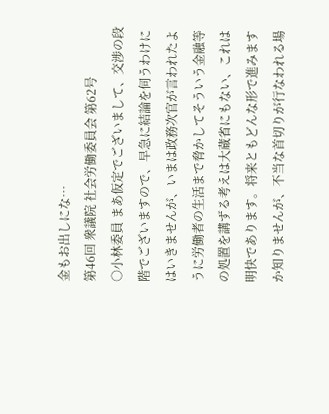金もお出しにな…
第46回 衆議院 社会労働委員会 第62号
○小林委員 まあ仮定でございまして、交渉の段階でございますので、早急に結論を伺うわけにはいきませんが、いまは政務次官が言われたように労働者の生活まで脅かしてそういう金融等の処置を講ずる考えは大蔵省にもない、これは明快であります。将来ともどんな形で進みますか知りませんが、不当な首切りが行なわれる場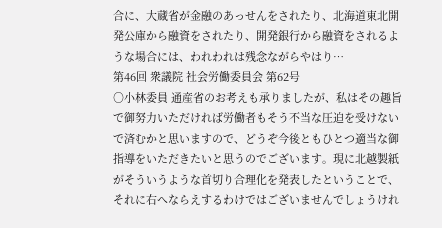合に、大蔵省が金融のあっせんをされたり、北海道東北開発公庫から融資をされたり、開発銀行から融資をされるような場合には、われわれは残念ながらやはり…
第46回 衆議院 社会労働委員会 第62号
○小林委員 通産省のお考えも承りましたが、私はその趣旨で御努力いただければ労働者もそう不当な圧迫を受けないで済むかと思いますので、どうぞ今後ともひとつ適当な御指導をいただきたいと思うのでございます。現に北越製紙がそういうような首切り合理化を発表したということで、それに右へならえするわけではございませんでしょうけれ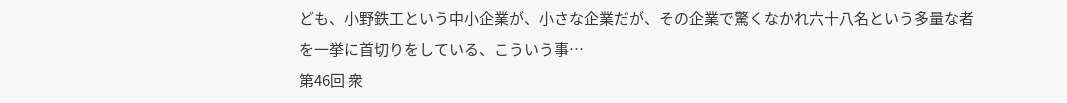ども、小野鉄工という中小企業が、小さな企業だが、その企業で驚くなかれ六十八名という多量な者を一挙に首切りをしている、こういう事…
第46回 衆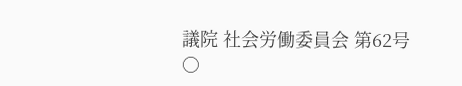議院 社会労働委員会 第62号
○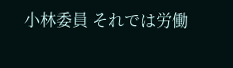小林委員 それでは労働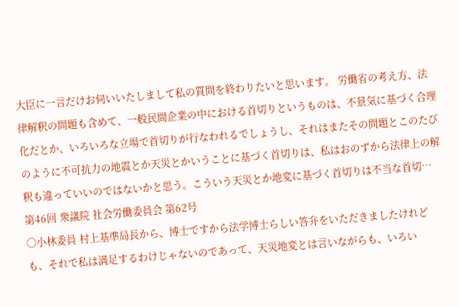大臣に一言だけお伺いいたしまして私の質問を終わりたいと思います。 労働省の考え方、法律解釈の問題も含めて、一般民間企業の中における首切りというものは、不景気に基づく合理化だとか、いろいろな立場で首切りが行なわれるでしょうし、それはまたその問題とこのたびのように不可抗力の地震とか天災とかいうことに基づく首切りは、私はおのずから法律上の解釈も違っていいのではないかと思う。こういう天災とか地変に基づく首切りは不当な首切…
第46回 衆議院 社会労働委員会 第62号
○小林委員 村上基準局長から、博士ですから法学博士らしい答弁をいただきましたけれども、それで私は満足するわけじゃないのであって、天災地変とは言いながらも、いろい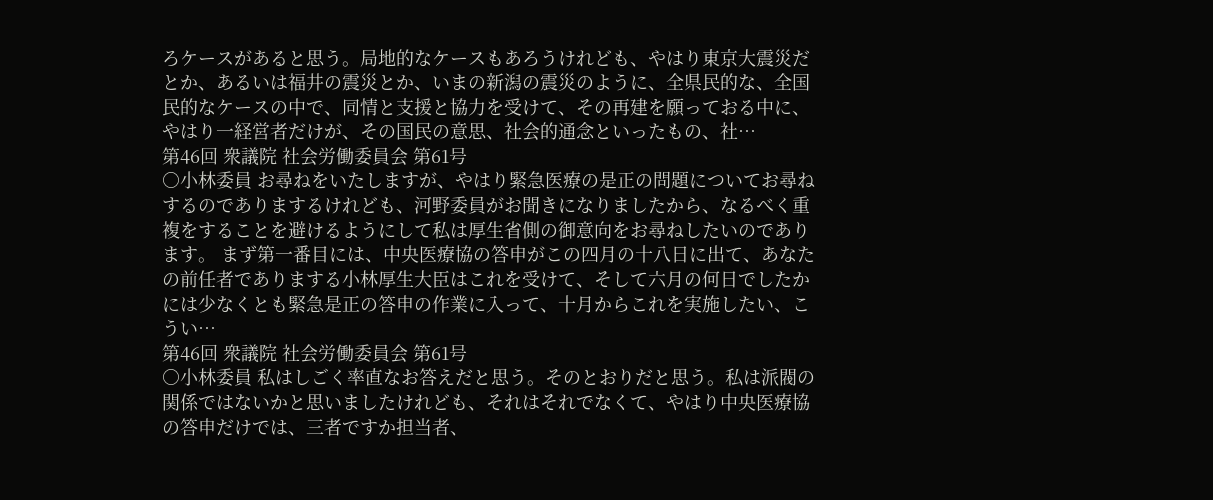ろケースがあると思う。局地的なケースもあろうけれども、やはり東京大震災だとか、あるいは福井の震災とか、いまの新潟の震災のように、全県民的な、全国民的なケースの中で、同情と支援と協力を受けて、その再建を願っておる中に、やはり一経営者だけが、その国民の意思、社会的通念といったもの、社…
第46回 衆議院 社会労働委員会 第61号
○小林委員 お尋ねをいたしますが、やはり緊急医療の是正の問題についてお尋ねするのでありまするけれども、河野委員がお聞きになりましたから、なるべく重複をすることを避けるようにして私は厚生省側の御意向をお尋ねしたいのであります。 まず第一番目には、中央医療協の答申がこの四月の十八日に出て、あなたの前任者でありまする小林厚生大臣はこれを受けて、そして六月の何日でしたかには少なくとも緊急是正の答申の作業に入って、十月からこれを実施したい、こうい…
第46回 衆議院 社会労働委員会 第61号
○小林委員 私はしごく率直なお答えだと思う。そのとおりだと思う。私は派閥の関係ではないかと思いましたけれども、それはそれでなくて、やはり中央医療協の答申だけでは、三者ですか担当者、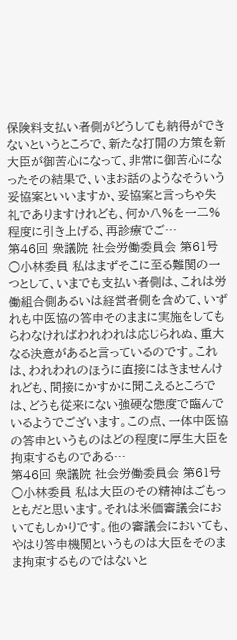保険料支払い者側がどうしても納得ができないというところで、新たな打開の方策を新大臣が御苦心になって、非常に御苦心になったその結果で、いまお話のようなそういう妥協案といいますか、妥協案と言っちゃ失礼でありますけれども、何か八%を一二%程度に引き上げる、再診療でご…
第46回 衆議院 社会労働委員会 第61号
○小林委員 私はまずそこに至る難関の一つとして、いまでも支払い者側は、これは労働組合側あるいは経営者側を含めて、いずれも中医協の答申そのままに実施をしてもらわなければわれわれは応じられぬ、重大なる決意があると言っているのです。これは、われわれのほうに直接にはきませんけれども、間接にかすかに聞こえるところでは、どうも従来にない強硬な態度で臨んでいるようでございます。この点、一体中医協の答申というものはどの程度に厚生大臣を拘束するものである…
第46回 衆議院 社会労働委員会 第61号
○小林委員 私は大臣のその精神はごもっともだと思います。それは米価審議会においてもしかりです。他の審議会においても、やはり答申機関というものは大臣をそのまま拘束するものではないと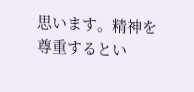思います。精神を尊重するとい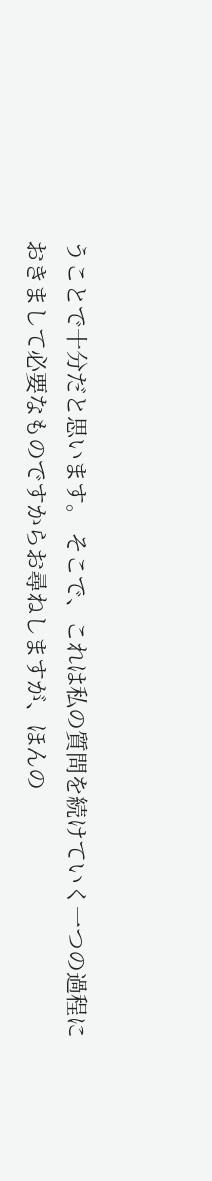うことで十分だと思います。 そこで、これは私の質問を続けていく一つの過程におきまして必要なものですからお尋ねしますが、ほんの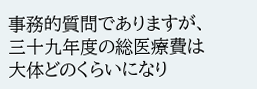事務的質問でありますが、三十九年度の総医療費は大体どのくらいになり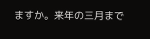ますか。来年の三月まで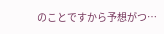のことですから予想がつ…